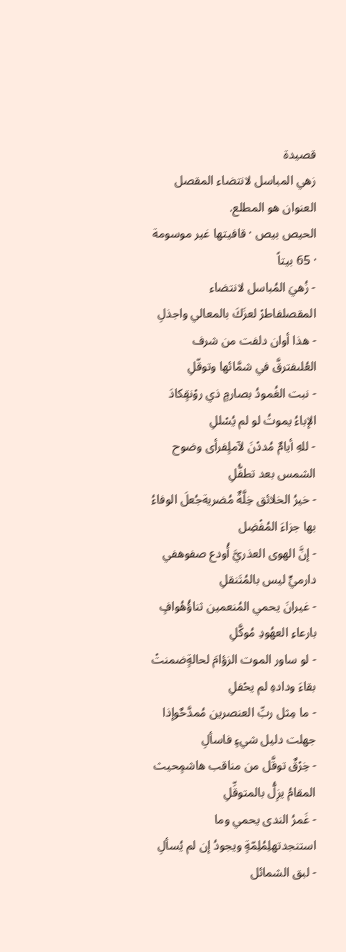قصيدة
زهي المباسل لانتضاء المقصل
العنوان هو المطلع.
الحيص بيص · قافيتها غير موسومة · 65 بيتاً
- زُهيَ المُباسل لانتضاء المقصلفاطرْ لعزَكَ بالمعالي واجذلِ
- هذا أوان دلفت من شرف العُلىفترقَّ في شمَّائها وتوقّلِ
- نبت الغُمودُ بصارمٍ ذي روْنقٍكادَ الإباءُ يموتُ لو لم يُسْللِ
- للهِ أيامٌ مُددْنَ لآملٍفرأى وضوح الشمس بعد تطفُّلِ
- خيرُ الخلائق خِلَّةٌ مُضريةجُعلَ الوفاءُ بها جزاءَ المُفْضِل
- إنَّ الهوى العذريَّ أُودع صفوهفي دارميٍّ ليس بالمُتَنقلِ
- غيرانَ يحمي المُنعمين ثناؤُهُوافٍ بارعاءِ العهُودِ مُوكَّلِ
- لو ساور الموت الزؤامَ لحالةٍضمنتْ بقاءَ ودادهِ لم يحْفلِ
- ما مِثل ربِّ العنصرين مُمدَّحٌوإذا جهلت دليل شيءٍ فاسألِ
- خِرْقٌ توقَّل من مناقب هاشمٍحيث المقامُ يزِلُّ بالمتوقِّلِ
- غَمرُ الندى يحمي وما استنجدتهلِمُلِمّةٍ ويجودُ إن لم يُسألِ
- لبق الشمائل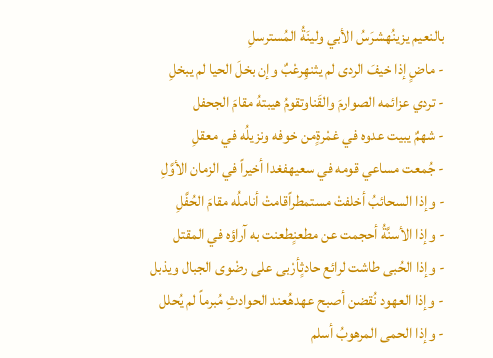بالنعيم يزينُهشرَسُ الأبي ولينَةُ المُسترسلِ
- ماضٍ إذا خيفَ الردى لم يثنهِرعْبٌ وإن بخلَ الحيا لم يبخلِ
- تردي عزائمه الصوارمَ والقَناوتقومُ هيبتهُ مقامَ الجحفل
- شهمٌ يبيت عدوه في غمْرةٍمن خوفه ونزيلُه في معقلِ
- جُمعت مساعي قومه في سعيهفغدا أخيراً في الزمان الأوَّلِ
- وإذا السحائبُ أخلفتْ مستمطراًقامتْ أناملُه مقامَ الحُفَّلِ
- وإذا الأسنَّةُ أحجمت عن مطعنٍطعنت به آراؤه في المقتل
- وإذا الحُبى طاشت لرائع حادثٍأرْبى على رضْوى الجبال ويذبل
- وإذا العهود نُقضن أصبح عهدهُعند الحوادثِ مُبرماً لم يُحلل
- وإذا الحمى المرهوبُ أسلم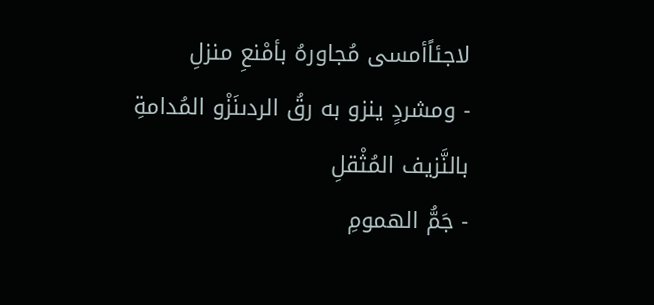لاجئاًأمسى مُجاورهُ بأمْنعِ منزلِ
- ومشردٍ ينزو به رقُ الردىنَزْو المُدامةِ بالنَّزيف المُثْقلِ
- جَمُّ الهمومِ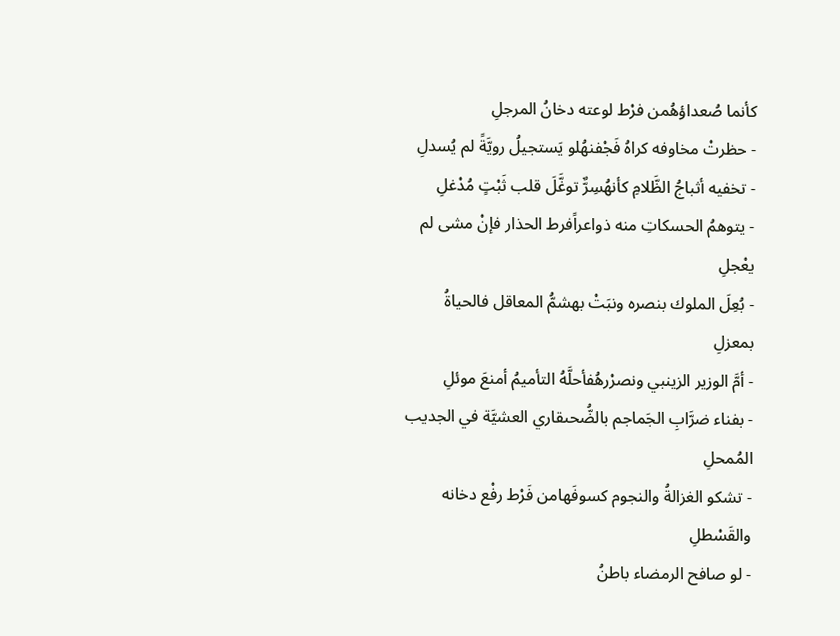كأنما صُعداؤهُمن فرْط لوعته دخانُ المرجلِ
- حظرتْ مخاوفه كراهُ فَجْفنهُلو يَستجيلُ رويَّةً لم يُسدلِ
- تخفيه أثباجُ الظَّلامِ كأنهُسِرٌّ توغَّلَ قلب ثَبْتٍ مُدْغلِ
- يتوهمُ الحسكاتِ منه ذواعراًفرط الحذار فإنْ مشى لم يعْجلِ
- بُعِلَ الملوك بنصره ونبَتْ بهشمُّ المعاقل فالحياةُ بمعزلِ
- أمَّ الوزير الزينبي ونصرْرهُفأحلَّهُ التأميمُ أمنعَ موئلِ
- بفناء ضرَّابِ الجَماجم بالضُّحىقاري العشيَّة في الجديب المُمحلِ
- تشكو الغزالةُ والنجوم كسوفَهامن فَرْط رفْع دخانه والقَسْطلِ
- لو صافح الرمضاء باطنُ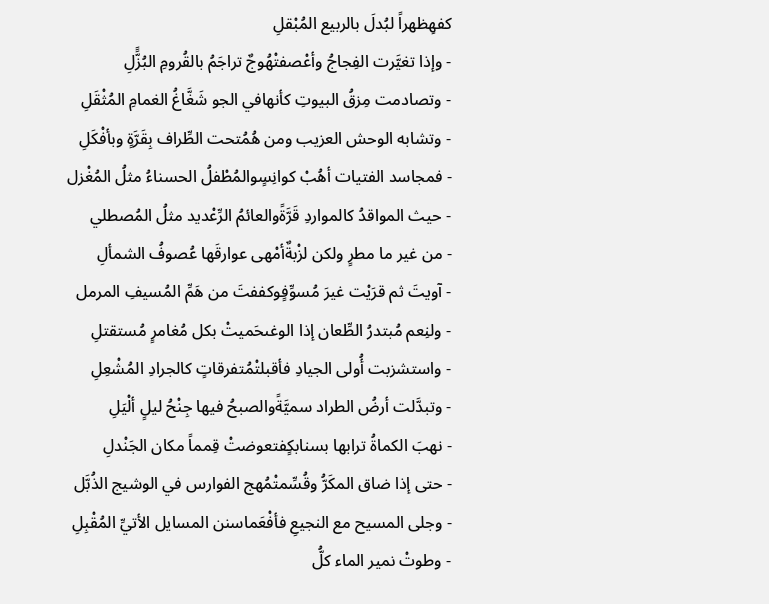كفهِظهراً لبُدلَ بالربيع المُبْقلِ
- وإذا تغيَّرت الفِجاجُ وأعْصفتْهُوجٌ تراجَمُ بالقُرومِ البُزًَّلِ
- وتصادمت مِزقُ البيوتِ كأنهافي الجو شَغَّاغُ الغمامِ المُثْقَلِ
- وتشابه الوحش العزيب ومن هُمُتحت الطِّراف بِقَرَّةٍ وبأفْكَلِ
- فمجاسد الفتيات أهُبْ كوانِسٍوالمُطْفلُ الحسناءُ مثلُ المُغْزل
- حيث المواقدُ كالمواردِ قَرَّةًوالعائمُ الرِّعْديد مثلُ المُصطلي
- من غير ما مطرٍ ولكن لزْبةٌأمْهى عوارقَها عُصوفُ الشمألِ
- آويتَ ثم قرَيْت غيرَ مُسوِّفٍوكففتَ من هَمِّ المُسيفِ المرمل
- ولنِعم مُبتدرُ الطِّعان إذا الوغىحَميتْ بكل مُغامرٍ مُستقتلِ
- واستشزبت أُولى الجيادِ فأقبلتْمُتفرقاتٍ كالجرادِ المُشْعِلِ
- وتبدَّلت أرضُ الطراد سميَّةًوالصبحُ فيها جِنْحُ ليلٍ ألْيَلِ
- نهبَ الكماةُ ترابها بسنابكٍفتعوضتْ قِمماً مكان الجَنْدلِ
- حتى إذا ضاق المكَرُّ وقُسِّمتْمُهج الفوارس في الوشيج الذُبَّل
- وجلى المسيح مع النجيعِ فأفْعَماسنن المسايل الأتيِّ المُقْبِلِ
- وطوتْ نمير الماء كلُّ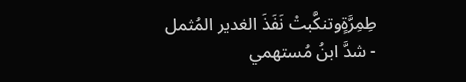طِمِرَّةٍوتنكَّبتْ نَفَذَ الغدير المُثمل
- شدَّ ابنُ مُستهمي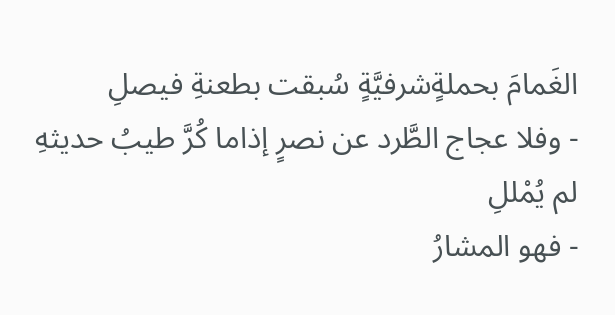الغَمامَ بحملةٍشرفيَّةٍ سُبقت بطعنةِ فيصلِ
- وفلا عجاج الطَّرد عن نصرٍ إذاما كُرَّ طيبُ حديثهِ لم يُمْللِ
- فهو المشارُ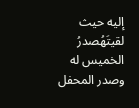إليه حيث لقيتَهُصدرُ الخميس له وصدر المحفل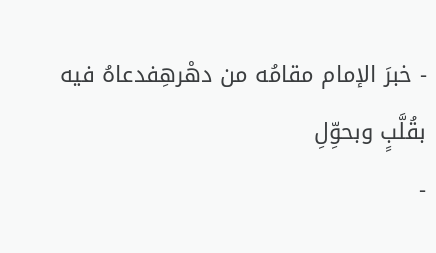- خبرَ الإمام مقامُه من دهْرهِفدعاهُ فيه بقُلَّبٍ وبحوِّلِ
-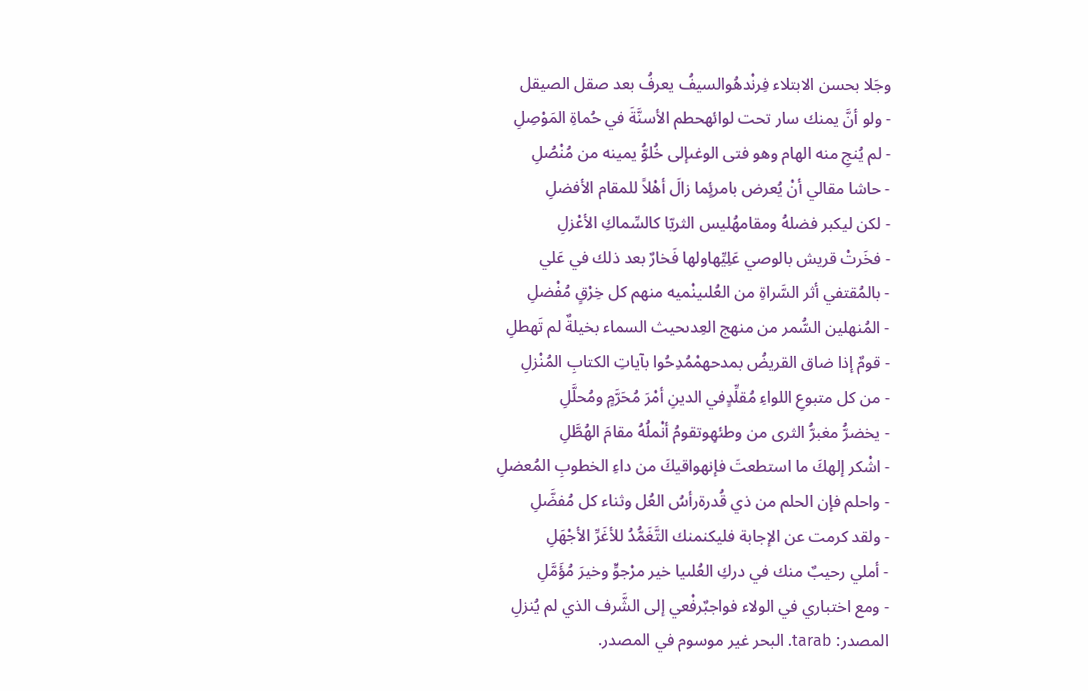وجَلا بحسن الابتلاء فِرنْدهُوالسيفُ يعرفُ بعد صقل الصيقل
- ولو أنَّ يمنك سار تحت لوائهحطم الأسنَّةَ في حُماةِ المَوْصِلِ
- لم يُنجِ منه الهام وهو فتى الوغىإلى خُلوُّ يمينه من مُنْصُلِ
- حاشا مقالي أنْ يُعرض بامرئٍما زالَ أهْلاً للمقام الأفضلِ
- لكن ليكبر فضلهُ ومقامهُليس الثريّا كالسِّماكِ الأعْزلِ
- فخَرتْ قريش بالوصي عَلِيِّهاولها فَخارٌ بعد ذلك في عَلي
- بالمُقتفي أثر السَّراةِ من العُلىينْميه منهم كل خِرْقٍ مُفْضلِ
- المُنهلين السُّمر من منهج العِدىحيث السماء بخيلةٌ لم تَهطلِ
- قومٌ إذا ضاق القريضُ بمدحهمْمُدِحُوا بآياتِ الكتابِ المُنْزلِ
- من كل متبوعِ اللواءِ مُقلِّدٍفي الدينِ أمْرَ مُحَرَّمٍ ومُحلَّلِ
- يخضرُّ مغبرُّ الثرى من وطئهِوتقومُ أنْملُهُ مقامَ الهُطَّلِ
- اشْكر إلهكَ ما استطعتَ فإنهواقيكَ من داءِ الخطوبِ المُعضلِ
- واحلم فإن الحلم من ذي قُدرةرأسُ العُل وثناء كل مُفضَّلِ
- ولقد كرمت عن الإجابة فليكنمنك التَّغَمُّدُ للأغَرِّ الأجْهَلِ
- أملي رحيبٌ منك في دركِ العُلىيا خير مرْجوٍّ وخيرَ مُؤَمَّلِ
- ومع اختباري في الولاء فواجبٌرفْعي إلى الشَّرف الذي لم يُنزلِ
المصدر: tarab. البحر غير موسوم في المصدر.